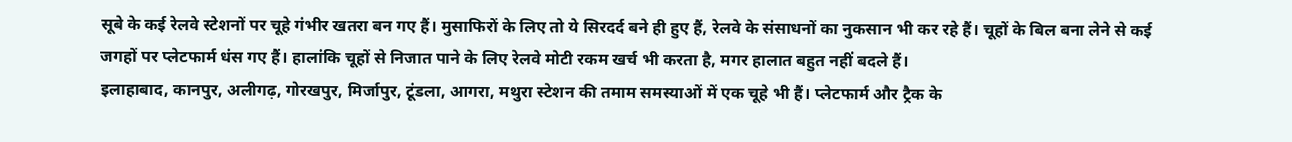सूबे के कई रेलवे स्टेशनों पर चूहे गंभीर खतरा बन गए हैं। मुसाफिरों के लिए तो ये सिरदर्द बने ही हुए हैं, रेलवे के संसाधनों का नुकसान भी कर रहे हैं। चूहों के बिल बना लेने से कई जगहों पर प्लेटफार्म धंस गए हैं। हालांकि चूहों से निजात पाने के लिए रेलवे मोटी रकम खर्च भी करता है, मगर हालात बहुत नहीं बदले हैं।
इलाहाबाद, कानपुर, अलीगढ़, गोरखपुर, मिर्जापुर, टूंडला, आगरा, मथुरा स्टेशन की तमाम समस्याओं में एक चूहे भी हैं। प्लेटफार्म और ट्रैक के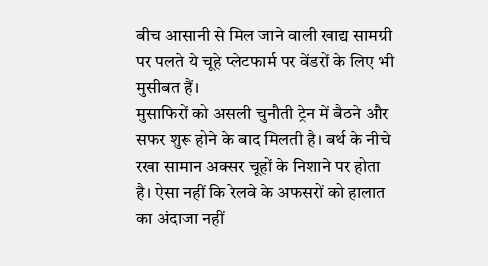बीच आसानी से मिल जाने वाली खाद्य सामग्री पर पलते ये चूहे प्लेटफार्म पर वेंडरों के लिए भी मुसीबत हैं।
मुसाफिरों को असली चुनौती ट्रेन में बैठने और सफर शुरू होने के बाद मिलती है। बर्थ के नीचे रखा सामान अक्सर चूहों के निशाने पर होता है। ऐसा नहीं कि रेलवे के अफसरों को हालात का अंदाजा नहीं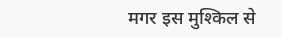मगर इस मुश्किल से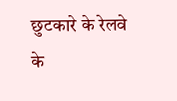छुटकारे के रेलवे के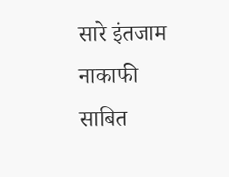सारे इंतजाम नाकाफी साबित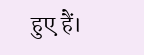हुए हैं।